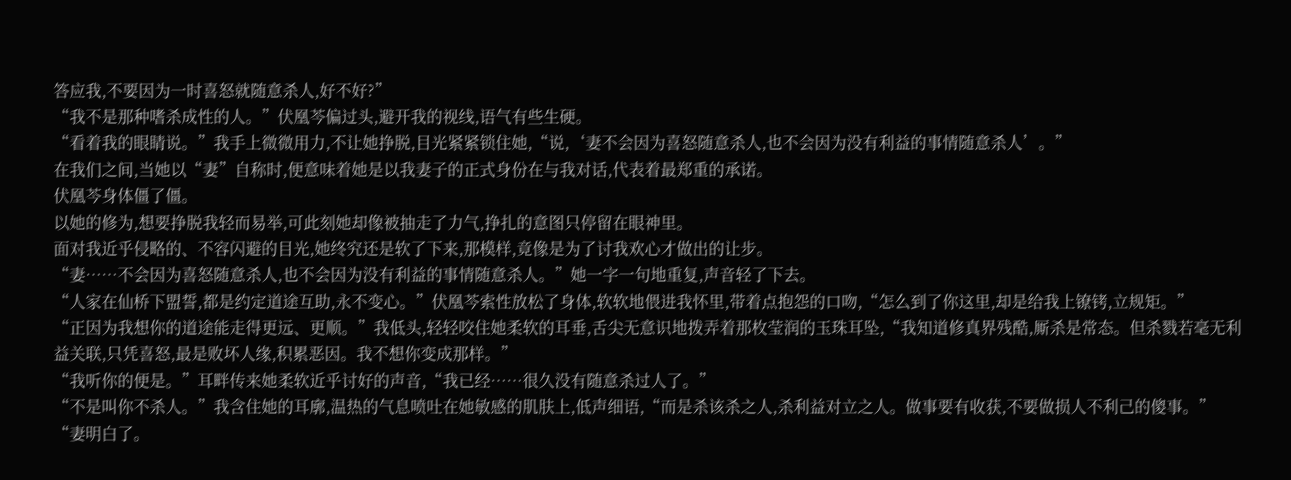答应我,不要因为一时喜怒就随意杀人,好不好?”
“我不是那种嗜杀成性的人。”伏凰芩偏过头,避开我的视线,语气有些生硬。
“看着我的眼睛说。”我手上微微用力,不让她挣脱,目光紧紧锁住她,“说,‘妻不会因为喜怒随意杀人,也不会因为没有利益的事情随意杀人’。”
在我们之间,当她以“妻”自称时,便意味着她是以我妻子的正式身份在与我对话,代表着最郑重的承诺。
伏凰芩身体僵了僵。
以她的修为,想要挣脱我轻而易举,可此刻她却像被抽走了力气,挣扎的意图只停留在眼神里。
面对我近乎侵略的、不容闪避的目光,她终究还是软了下来,那模样,竟像是为了讨我欢心才做出的让步。
“妻……不会因为喜怒随意杀人,也不会因为没有利益的事情随意杀人。”她一字一句地重复,声音轻了下去。
“人家在仙桥下盟誓,都是约定道途互助,永不变心。”伏凰芩索性放松了身体,软软地偎进我怀里,带着点抱怨的口吻,“怎么到了你这里,却是给我上镣铐,立规矩。”
“正因为我想你的道途能走得更远、更顺。”我低头,轻轻咬住她柔软的耳垂,舌尖无意识地拨弄着那枚莹润的玉珠耳坠,“我知道修真界残酷,厮杀是常态。但杀戮若毫无利益关联,只凭喜怒,最是败坏人缘,积累恶因。我不想你变成那样。”
“我听你的便是。”耳畔传来她柔软近乎讨好的声音,“我已经……很久没有随意杀过人了。”
“不是叫你不杀人。”我含住她的耳廓,温热的气息喷吐在她敏感的肌肤上,低声细语,“而是杀该杀之人,杀利益对立之人。做事要有收获,不要做损人不利己的傻事。”
“妻明白了。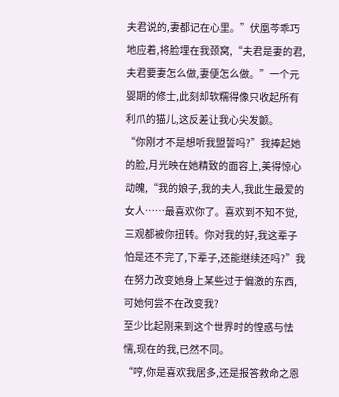夫君说的,妻都记在心里。”伏凰芩乖巧地应着,将脸埋在我颈窝,“夫君是妻的君,夫君要妻怎么做,妻便怎么做。”一个元婴期的修士,此刻却软糯得像只收起所有利爪的猫儿,这反差让我心尖发颤。
“你刚才不是想听我盟誓吗?”我捧起她的脸,月光映在她精致的面容上,美得惊心动魄,“我的娘子,我的夫人,我此生最爱的女人……最喜欢你了。喜欢到不知不觉,三观都被你扭转。你对我的好,我这辈子怕是还不完了,下辈子,还能继续还吗?”我在努力改变她身上某些过于偏激的东西,可她何尝不在改变我?
至少比起刚来到这个世界时的惶惑与怯懦,现在的我,已然不同。
“哼,你是喜欢我居多,还是报答救命之恩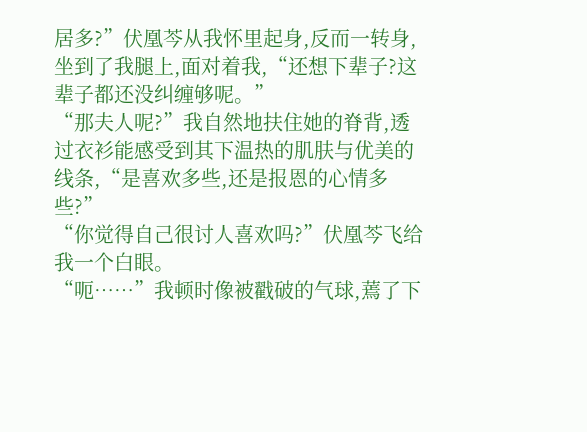居多?”伏凰芩从我怀里起身,反而一转身,坐到了我腿上,面对着我,“还想下辈子?这辈子都还没纠缠够呢。”
“那夫人呢?”我自然地扶住她的脊背,透过衣衫能感受到其下温热的肌肤与优美的线条,“是喜欢多些,还是报恩的心情多些?”
“你觉得自己很讨人喜欢吗?”伏凰芩飞给我一个白眼。
“呃……”我顿时像被戳破的气球,蔫了下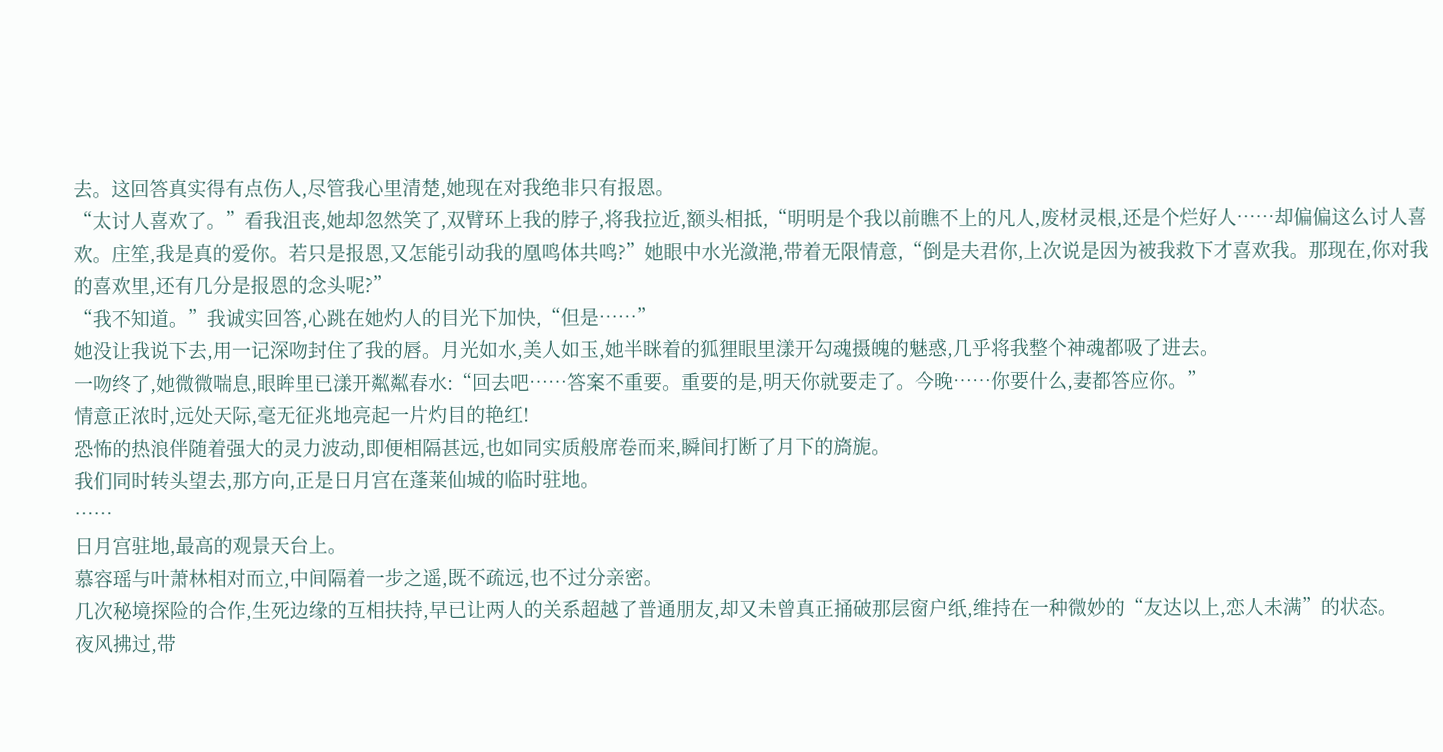去。这回答真实得有点伤人,尽管我心里清楚,她现在对我绝非只有报恩。
“太讨人喜欢了。”看我沮丧,她却忽然笑了,双臂环上我的脖子,将我拉近,额头相抵,“明明是个我以前瞧不上的凡人,废材灵根,还是个烂好人……却偏偏这么讨人喜欢。庄笙,我是真的爱你。若只是报恩,又怎能引动我的凰鸣体共鸣?”她眼中水光潋滟,带着无限情意,“倒是夫君你,上次说是因为被我救下才喜欢我。那现在,你对我的喜欢里,还有几分是报恩的念头呢?”
“我不知道。”我诚实回答,心跳在她灼人的目光下加快,“但是……”
她没让我说下去,用一记深吻封住了我的唇。月光如水,美人如玉,她半眯着的狐狸眼里漾开勾魂摄魄的魅惑,几乎将我整个神魂都吸了进去。
一吻终了,她微微喘息,眼眸里已漾开粼粼春水:“回去吧……答案不重要。重要的是,明天你就要走了。今晚……你要什么,妻都答应你。”
情意正浓时,远处天际,毫无征兆地亮起一片灼目的艳红!
恐怖的热浪伴随着强大的灵力波动,即便相隔甚远,也如同实质般席卷而来,瞬间打断了月下的旖旎。
我们同时转头望去,那方向,正是日月宫在蓬莱仙城的临时驻地。
……
日月宫驻地,最高的观景天台上。
慕容瑶与叶萧林相对而立,中间隔着一步之遥,既不疏远,也不过分亲密。
几次秘境探险的合作,生死边缘的互相扶持,早已让两人的关系超越了普通朋友,却又未曾真正捅破那层窗户纸,维持在一种微妙的“友达以上,恋人未满”的状态。
夜风拂过,带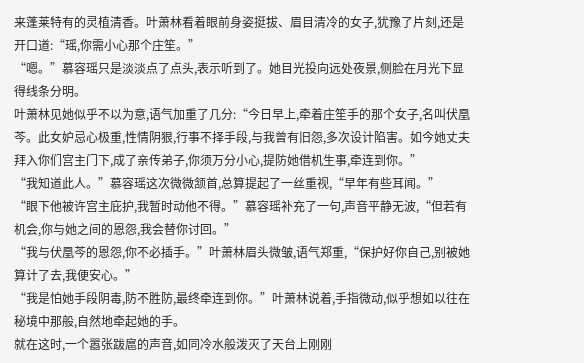来蓬莱特有的灵植清香。叶萧林看着眼前身姿挺拔、眉目清冷的女子,犹豫了片刻,还是开口道:“瑶,你需小心那个庄笙。”
“嗯。”慕容瑶只是淡淡点了点头,表示听到了。她目光投向远处夜景,侧脸在月光下显得线条分明。
叶萧林见她似乎不以为意,语气加重了几分:“今日早上,牵着庄笙手的那个女子,名叫伏凰芩。此女妒忌心极重,性情阴狠,行事不择手段,与我曾有旧怨,多次设计陷害。如今她丈夫拜入你们宫主门下,成了亲传弟子,你须万分小心,提防她借机生事,牵连到你。”
“我知道此人。”慕容瑶这次微微颔首,总算提起了一丝重视,“早年有些耳闻。”
“眼下他被许宫主庇护,我暂时动他不得。”慕容瑶补充了一句,声音平静无波,“但若有机会,你与她之间的恩怨,我会替你讨回。”
“我与伏凰芩的恩怨,你不必插手。”叶萧林眉头微皱,语气郑重,“保护好你自己,别被她算计了去,我便安心。”
“我是怕她手段阴毒,防不胜防,最终牵连到你。”叶萧林说着,手指微动,似乎想如以往在秘境中那般,自然地牵起她的手。
就在这时,一个嚣张跋扈的声音,如同冷水般泼灭了天台上刚刚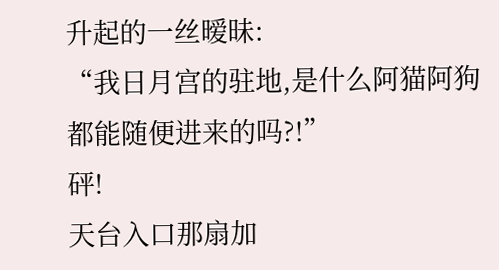升起的一丝暧昧:
“我日月宫的驻地,是什么阿猫阿狗都能随便进来的吗?!”
砰!
天台入口那扇加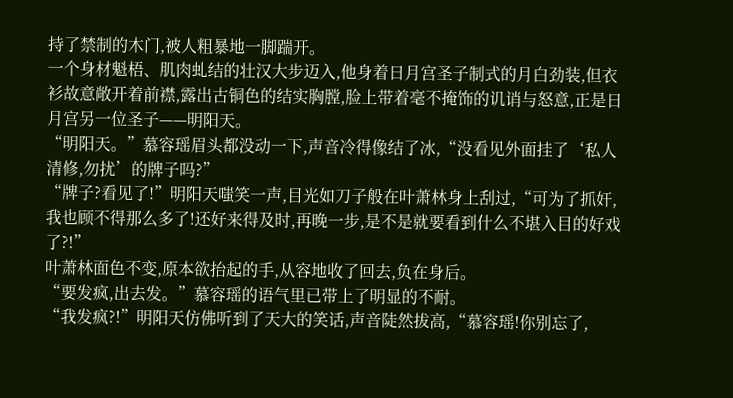持了禁制的木门,被人粗暴地一脚踹开。
一个身材魁梧、肌肉虬结的壮汉大步迈入,他身着日月宫圣子制式的月白劲装,但衣衫故意敞开着前襟,露出古铜色的结实胸膛,脸上带着毫不掩饰的讥诮与怒意,正是日月宫另一位圣子——明阳天。
“明阳天。”慕容瑶眉头都没动一下,声音冷得像结了冰,“没看见外面挂了‘私人清修,勿扰’的牌子吗?”
“牌子?看见了!”明阳天嗤笑一声,目光如刀子般在叶萧林身上刮过,“可为了抓奸,我也顾不得那么多了!还好来得及时,再晚一步,是不是就要看到什么不堪入目的好戏了?!”
叶萧林面色不变,原本欲抬起的手,从容地收了回去,负在身后。
“要发疯,出去发。”慕容瑶的语气里已带上了明显的不耐。
“我发疯?!”明阳天仿佛听到了天大的笑话,声音陡然拔高,“慕容瑶!你别忘了,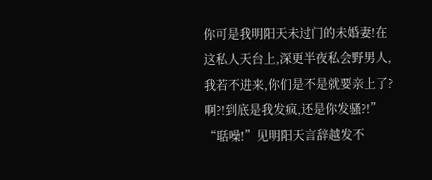你可是我明阳天未过门的未婚妻!在这私人天台上,深更半夜私会野男人,我若不进来,你们是不是就要亲上了?啊?!到底是我发疯,还是你发骚?!”
“聒噪!”见明阳天言辞越发不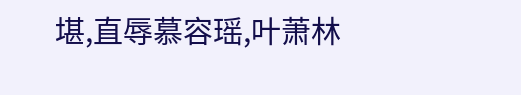堪,直辱慕容瑶,叶萧林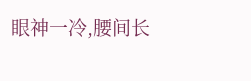眼神一冷,腰间长